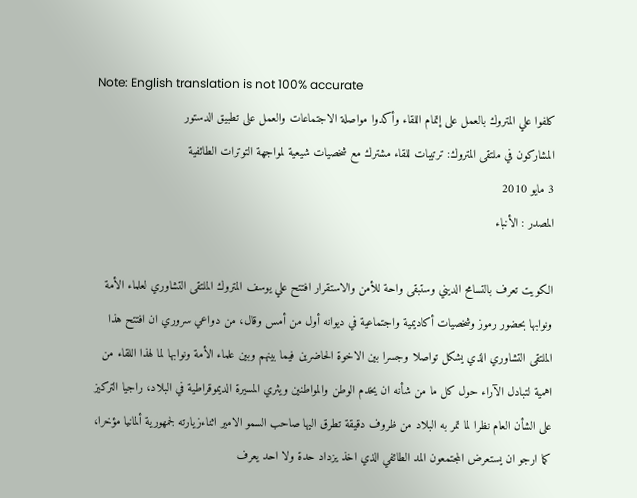Note: English translation is not 100% accurate
كلفوا علي المتروك بالعمل على إتمام اللقاء وأكدوا مواصلة الاجتماعات والعمل على تطبيق الدستور
المشاركون في ملتقى المتروك: ترتيبات للقاء مشترك مع شخصيات شيعية لمواجهة التوترات الطائفية
3 مايو 2010
المصدر : الأنباء

الكويت تعرف بالتسامح الديني وستبقى واحة للأمن والاستقرار افتتح علي يوسف المتروك الملتقى التشاوري لعلماء الأمة ونوابها بحضور رموز وشخصيات أكاديمية واجتماعية في ديوانه أول من أمس وقال، من دواعي سروري ان افتتح هذا الملتقى التشاوري الذي يشكل تواصلا وجسرا بين الاخوة الحاضرين فيما بينهم وبين علماء الأمة ونوابها لما لهذا اللقاء من اهمية لتبادل الآراء حول كل ما من شأنه ان يخدم الوطن والمواطنين ويثري المسيرة الديموقراطية في البلاد، راجيا التركيز على الشأن العام نظرا لما تمر به البلاد من ظروف دقيقة تطرق اليها صاحب السمو الامير اثناءزيارته لجمهورية ألمانيا مؤخرا، كما ارجو ان يستعرض المجتمعون المد الطائفي الذي اخذ يزداد حدة ولا احد يعرف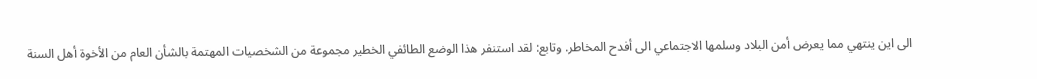الى اين ينتهي مما يعرض أمن البلاد وسلمها الاجتماعي الى أفدح المخاطر. وتابع: لقد استنفر هذا الوضع الطائفي الخطير مجموعة من الشخصيات المهتمة بالشأن العام من الأخوة أهل السنة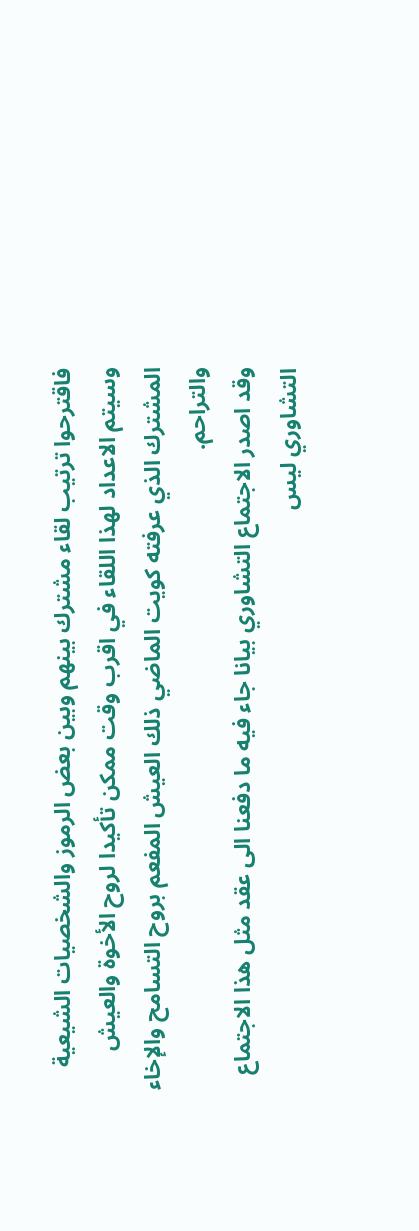فاقترحوا ترتيب لقاء مشترك بينهم وبين بعض الرموز والشخصيات الشيعية وسيتم الاعداد لهذا اللقاء في اقرب وقت ممكن تأكيدا لروح الأخوة والعيش المشترك الذي عرفته كويت الماضي ذلك العيش المفعم بروح التسامح والإخاء والتراحم.
وقد اصدر الاجتماع التشاوري بيانا جاء فيه ما دفعنا الى عقد مثل هذا الاجتماع التشاوري ليس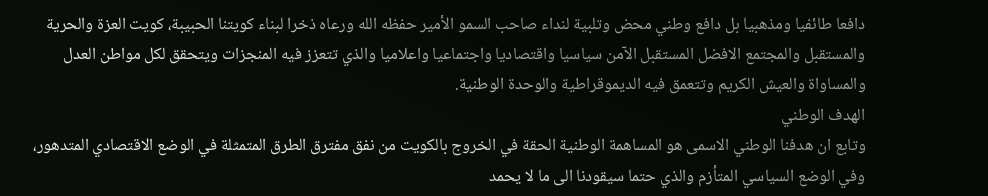دافعا طائفيا ومذهبيا بل دافع وطني محض وتلبية لنداء صاحب السمو الأمير حفظه الله ورعاه ذخرا لبناء كويتنا الحبيبة، كويت العزة والحرية والمستقبل والمجتمع الافضل المستقبل الآمن سياسيا واقتصاديا واجتماعيا واعلاميا والذي تتعزز فيه المنجزات ويتحقق لكل مواطن العدل والمساواة والعيش الكريم وتتعمق فيه الديموقراطية والوحدة الوطنية.
الهدف الوطني
وتابع ان هدفنا الوطني الاسمى هو المساهمة الوطنية الحقة في الخروج بالكويت من نفق مفترق الطرق المتمثلة في الوضع الاقتصادي المتدهور، وفي الوضع السياسي المتأزم والذي حتما سيقودنا الى ما لا يحمد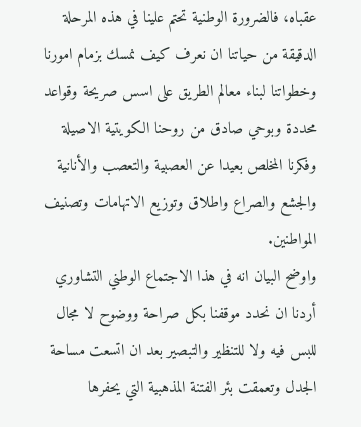عقباه، فالضرورة الوطنية تحتم علينا في هذه المرحلة الدقيقة من حياتنا ان نعرف كيف نمسك بزمام امورنا وخطواتنا لبناء معالم الطريق على اسس صريحة وقواعد محددة وبوحي صادق من روحنا الكويتية الاصيلة وفكرنا المخلص بعيدا عن العصبية والتعصب والأنانية والجشع والصراع واطلاق وتوزيع الاتهامات وتصنيف المواطنين.
واوضح البيان انه في هذا الاجتماع الوطني التشاوري أردنا ان نحدد موقفنا بكل صراحة ووضوح لا مجال للبس فيه ولا للتنظير والتبصير بعد ان اتسعت مساحة الجدل وتعمقت بئر الفتنة المذهبية التي يحفرها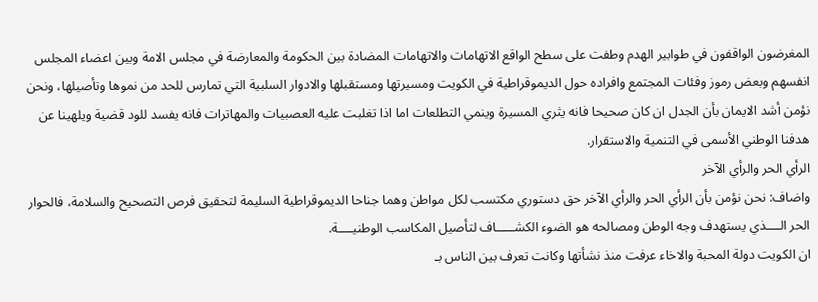المغرضون الواقفون في طوابير الهدم وطفت على سطح الواقع الاتهامات والاتهامات المضادة بين الحكومة والمعارضة في مجلس الامة وبين اعضاء المجلس انفسهم وبعض رموز وفئات المجتمع وافراده حول الديموقراطية في الكويت ومسيرتها ومستقبلها والادوار السلبية التي تمارس للحد من نموها وتأصيلها، ونحن نؤمن أشد الايمان بأن الجدل ان كان صحيحا فانه يثري المسيرة وينمي التطلعات اما اذا تغلبت عليه العصبيات والمهاترات فانه يفسد للود قضية ويلهينا عن هدفنا الوطني الأسمى في التنمية والاستقرار.
الرأي الحر والرأي الآخر
واضاف: نحن نؤمن بأن الرأي الحر والرأي الآخر حق دستوري مكتسب لكل مواطن وهما جناحا الديموقراطية السليمة لتحقيق فرص التصحيح والسلامة، فالحوار الحر الــــذي يستهدف وجه الوطن ومصالحه هو الضوء الكشـــــاف لتأصيل المكاسب الوطنيــــة.
ان الكويت دولة المحبة والاخاء عرفت منذ نشأتها وكانت تعرف بين الناس بـ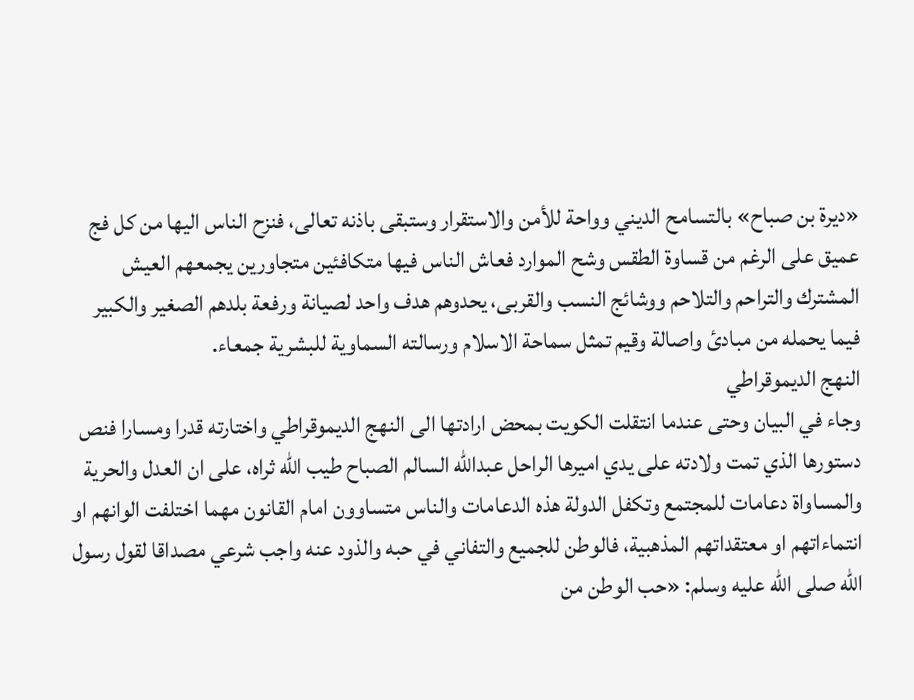«ديرة بن صباح» بالتسامح الديني وواحة للأمن والاستقرار وستبقى باذنه تعالى، فنزح الناس اليها من كل فج عميق على الرغم من قساوة الطقس وشح الموارد فعاش الناس فيها متكافئين متجاورين يجمعهم العيش المشترك والتراحم والتلاحم ووشائج النسب والقربى، يحدوهم هدف واحد لصيانة ورفعة بلدهم الصغير والكبير فيما يحمله من مبادئ واصالة وقيم تمثل سماحة الاسلام ورسالته السماوية للبشرية جمعاء.
النهج الديموقراطي
وجاء في البيان وحتى عندما انتقلت الكويت بمحض ارادتها الى النهج الديموقراطي واختارته قدرا ومسارا فنص دستورها الذي تمت ولادته على يدي اميرها الراحل عبدالله السالم الصباح طيب الله ثراه، على ان العدل والحرية والمساواة دعامات للمجتمع وتكفل الدولة هذه الدعامات والناس متساوون امام القانون مهما اختلفت الوانهم او انتماءاتهم او معتقداتهم المذهبية، فالوطن للجميع والتفاني في حبه والذود عنه واجب شرعي مصداقا لقول رسول الله صلى الله عليه وسلم: «حب الوطن من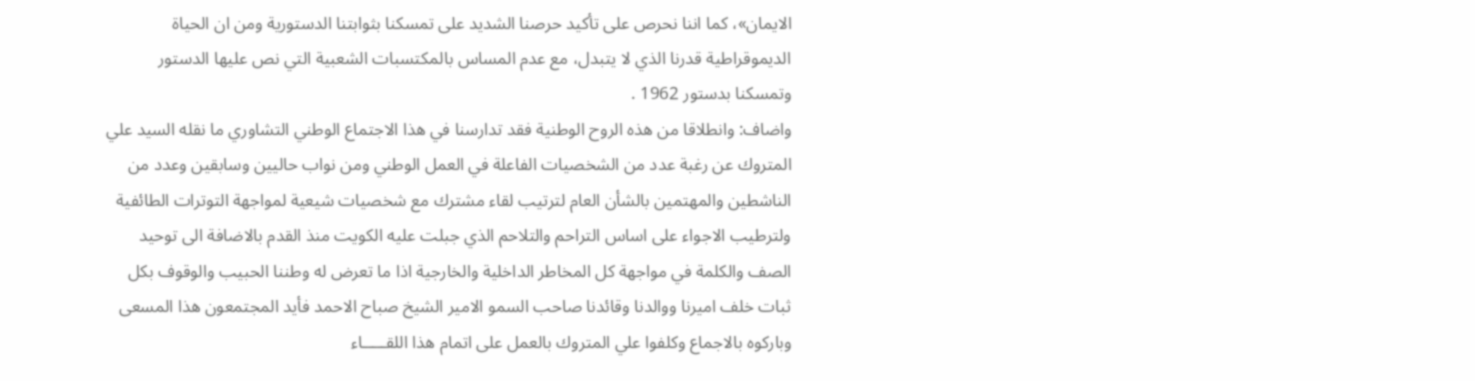الايمان»، كما اننا نحرص على تأكيد حرصنا الشديد على تمسكنا بثوابتنا الدستورية ومن ان الحياة الديموقراطية قدرنا الذي لا يتبدل، مع عدم المساس بالمكتسبات الشعبية التي نص عليها الدستور وتمسكنا بدستور 1962 .
واضاف: وانطلاقا من هذه الروح الوطنية فقد تدارسنا في هذا الاجتماع الوطني التشاوري ما نقله السيد علي المتروك عن رغبة عدد من الشخصيات الفاعلة في العمل الوطني ومن نواب حاليين وسابقين وعدد من الناشطين والمهتمين بالشأن العام لترتيب لقاء مشترك مع شخصيات شيعية لمواجهة التوترات الطائفية ولترطيب الاجواء على اساس التراحم والتلاحم الذي جبلت عليه الكويت منذ القدم بالاضافة الى توحيد الصف والكلمة في مواجهة كل المخاطر الداخلية والخارجية اذا ما تعرض له وطننا الحبيب والوقوف بكل ثبات خلف اميرنا ووالدنا وقائدنا صاحب السمو الامير الشيخ صباح الاحمد فأيد المجتمعون هذا المسعى وباركوه بالاجماع وكلفوا علي المتروك بالعمل على اتمام هذا اللقـــــاء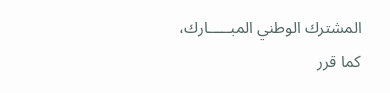المشترك الوطني المبـــــارك، كما قرر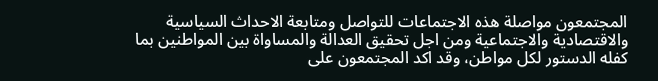المجتمعون مواصلة هذه الاجتماعات للتواصل ومتابعة الاحداث السياسية والاقتصادية والاجتماعية ومن اجل تحقيق العدالة والمساواة بين المواطنين بما كفله الدستور لكل مواطن، وقد اكد المجتمعون على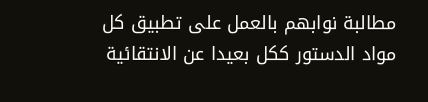مطالبة نوابهم بالعمل على تطبيق كل مواد الدستور ككل بعيدا عن الانتقائية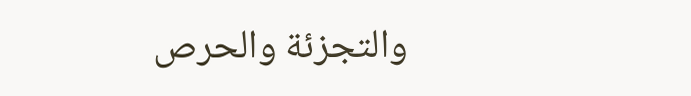والتجزئة والحرص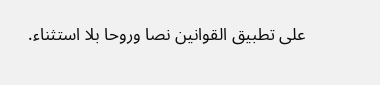على تطبيق القوانين نصا وروحا بلا استثناء.